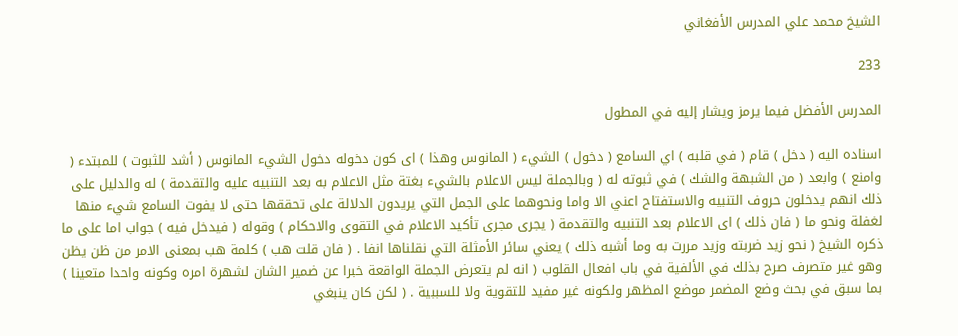الشيخ محمد علي المدرس الأفغاني

233

المدرس الأفضل فيما يرمز ويشار إليه في المطول

اسناده اليه ( دخل ) قام ( في قلبه ) اي السامع ( دخول ) الشيء ( المانوس وهذا ) اى كون دخوله دخول الشيء المانوس ( أشد للثبوت ) للمبتدء ( وامنع ) وابعد ( من الشبهة والشك ) في ثبوته له ( وبالجملة ليس الاعلام بالشيء بغتة مثل الاعلام به بعد التنبيه عليه والتقدمة ) له والدليل على ذلك انهم يدخلون حروف التنبيه والاستفتاح اعني الا واما ونحوهما على الجمل التي يريدون الدلالة على تحققها حتى لا يفوت السامع شيء منها لغفلة ونحو ما ( فان ذلك ) اى الاعلام بعد التنبيه والتقدمة ( يجرى مجرى تأكيد الاعلام في التقوى والاحكام ) وقوله ( فيدخل فيه ) جواب اما على ما ذكره الشيخ ( نحو زيد ضربته وزيد مررت به وما أشبه ذلك ) يعني سائر الأمثلة التي نقلناها انفا . ( فان قلت هب ) كلمة هب بمعنى الامر من ظن يظن وهو غير متصرف صرح بذلك في الألفية في باب افعال القلوب ( انه لم يتعرض الجملة الواقعة خبرا عن ضمير الشان لشهرة امره وكونه واحدا متعينا ) بما سبق في بحث وضع المضمر موضع المظهر ولكونه غير مفيد للتقوية ولا للسببية . ( لكن كان ينبغي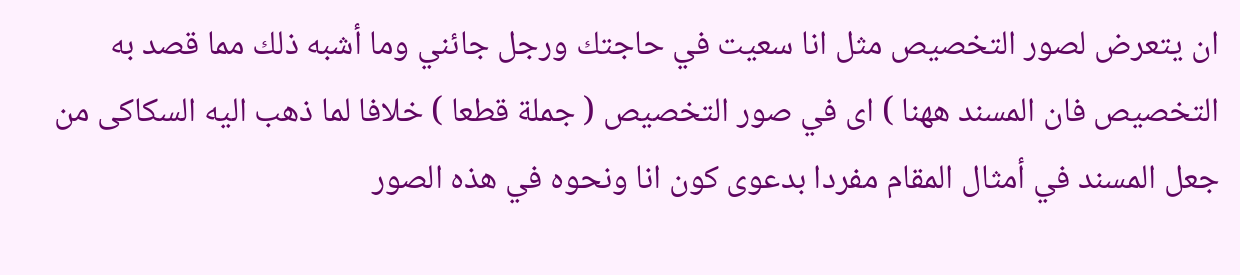ان يتعرض لصور التخصيص مثل انا سعيت في حاجتك ورجل جائني وما أشبه ذلك مما قصد به التخصيص فان المسند ههنا ) اى في صور التخصيص ( جملة قطعا ) خلافا لما ذهب اليه السكاكى من جعل المسند في أمثال المقام مفردا بدعوى كون انا ونحوه في هذه الصور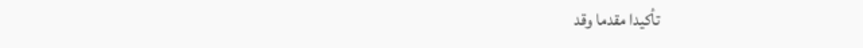تأكيدا مقدما وقد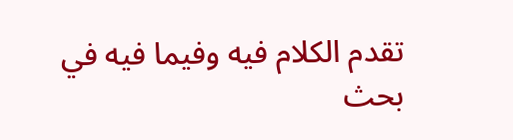تقدم الكلام فيه وفيما فيه في بحث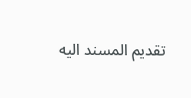تقديم المسند اليه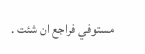مستوفي فراجع ان شئت .